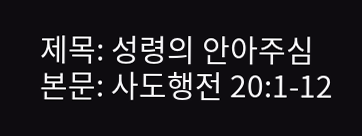제목: 성령의 안아주심
본문: 사도행전 20:1-12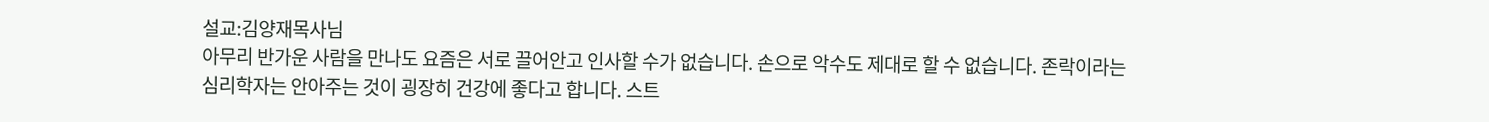설교:김양재목사님
아무리 반가운 사람을 만나도 요즘은 서로 끌어안고 인사할 수가 없습니다. 손으로 악수도 제대로 할 수 없습니다. 존락이라는 심리학자는 안아주는 것이 굉장히 건강에 좋다고 합니다. 스트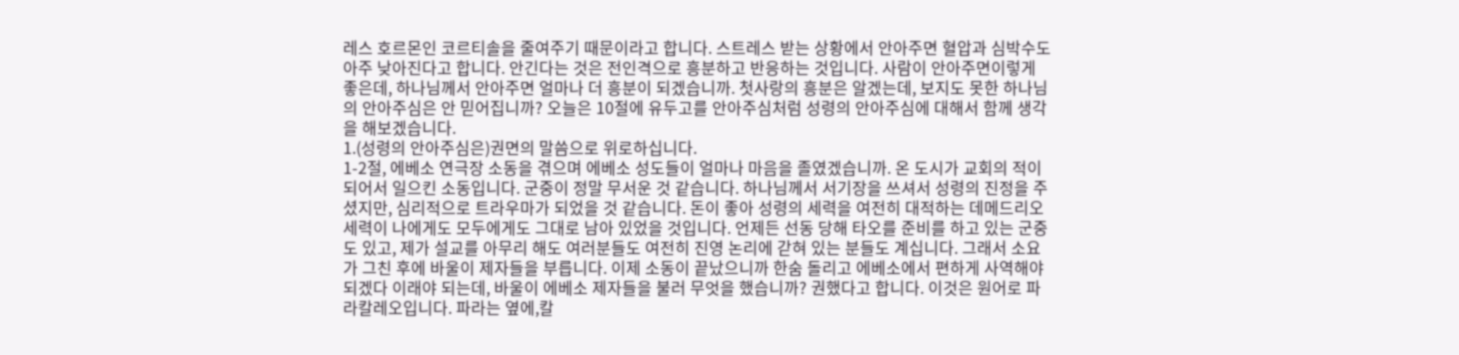레스 호르몬인 코르티솔을 줄여주기 때문이라고 합니다. 스트레스 받는 상황에서 안아주면 혈압과 심박수도 아주 낮아진다고 합니다. 안긴다는 것은 전인격으로 흥분하고 반응하는 것입니다. 사람이 안아주면이렇게 좋은데, 하나님께서 안아주면 얼마나 더 흥분이 되겠습니까. 첫사랑의 흥분은 알겠는데, 보지도 못한 하나님의 안아주심은 안 믿어집니까? 오늘은 10절에 유두고를 안아주심처럼 성령의 안아주심에 대해서 함께 생각을 해보겠습니다.
1.(성령의 안아주심은)권면의 말씀으로 위로하십니다.
1-2절, 에베소 연극장 소동을 겪으며 에베소 성도들이 얼마나 마음을 졸였겠습니까. 온 도시가 교회의 적이 되어서 일으킨 소동입니다. 군중이 정말 무서운 것 같습니다. 하나님께서 서기장을 쓰셔서 성령의 진정을 주셨지만, 심리적으로 트라우마가 되었을 것 같습니다. 돈이 좋아 성령의 세력을 여전히 대적하는 데메드리오 세력이 나에게도 모두에게도 그대로 남아 있었을 것입니다. 언제든 선동 당해 타오를 준비를 하고 있는 군중도 있고, 제가 설교를 아무리 해도 여러분들도 여전히 진영 논리에 갇혀 있는 분들도 계십니다. 그래서 소요가 그친 후에 바울이 제자들을 부릅니다. 이제 소동이 끝났으니까 한숨 돌리고 에베소에서 편하게 사역해야 되겠다 이래야 되는데, 바울이 에베소 제자들을 불러 무엇을 했습니까? 권했다고 합니다. 이것은 원어로 파라칼레오입니다. 파라는 옆에,칼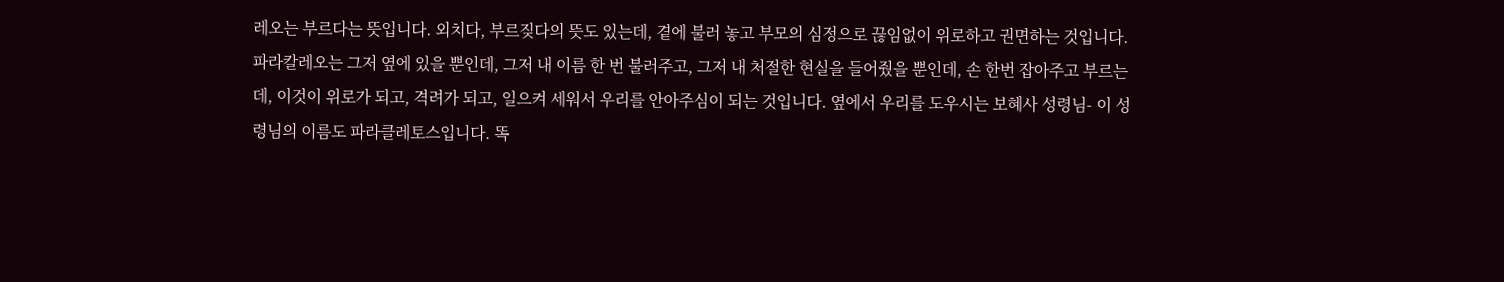레오는 부르다는 뜻입니다. 외치다, 부르짖다의 뜻도 있는데, 곁에 불러 놓고 부모의 심정으로 끊임없이 위로하고 권면하는 것입니다. 파라칼레오는 그저 옆에 있을 뿐인데, 그저 내 이름 한 번 불러주고, 그저 내 처절한 현실을 들어줬을 뿐인데, 손 한번 잡아주고 부르는데, 이것이 위로가 되고, 격려가 되고, 일으켜 세워서 우리를 안아주심이 되는 것입니다. 옆에서 우리를 도우시는 보혜사 성령님- 이 성령님의 이름도 파라클레토스입니다. 똑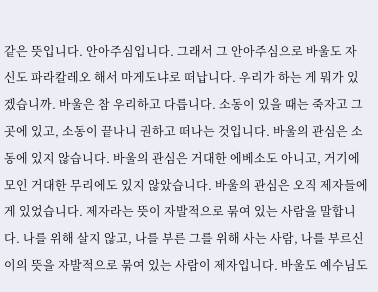같은 뜻입니다. 안아주심입니다. 그래서 그 안아주심으로 바울도 자신도 파라칼레오 해서 마게도냐로 떠납니다. 우리가 하는 게 뭐가 있겠습니까. 바울은 참 우리하고 다릅니다. 소동이 있을 때는 죽자고 그곳에 있고, 소동이 끝나니 권하고 떠나는 것입니다. 바울의 관심은 소동에 있지 않습니다. 바울의 관심은 거대한 에베소도 아니고, 거기에 모인 거대한 무리에도 있지 않았습니다. 바울의 관심은 오직 제자들에게 있었습니다. 제자라는 뜻이 자발적으로 묶여 있는 사람을 말합니다. 나를 위해 살지 않고, 나를 부른 그를 위해 사는 사람, 나를 부르신 이의 뜻을 자발적으로 묶여 있는 사람이 제자입니다. 바울도 예수님도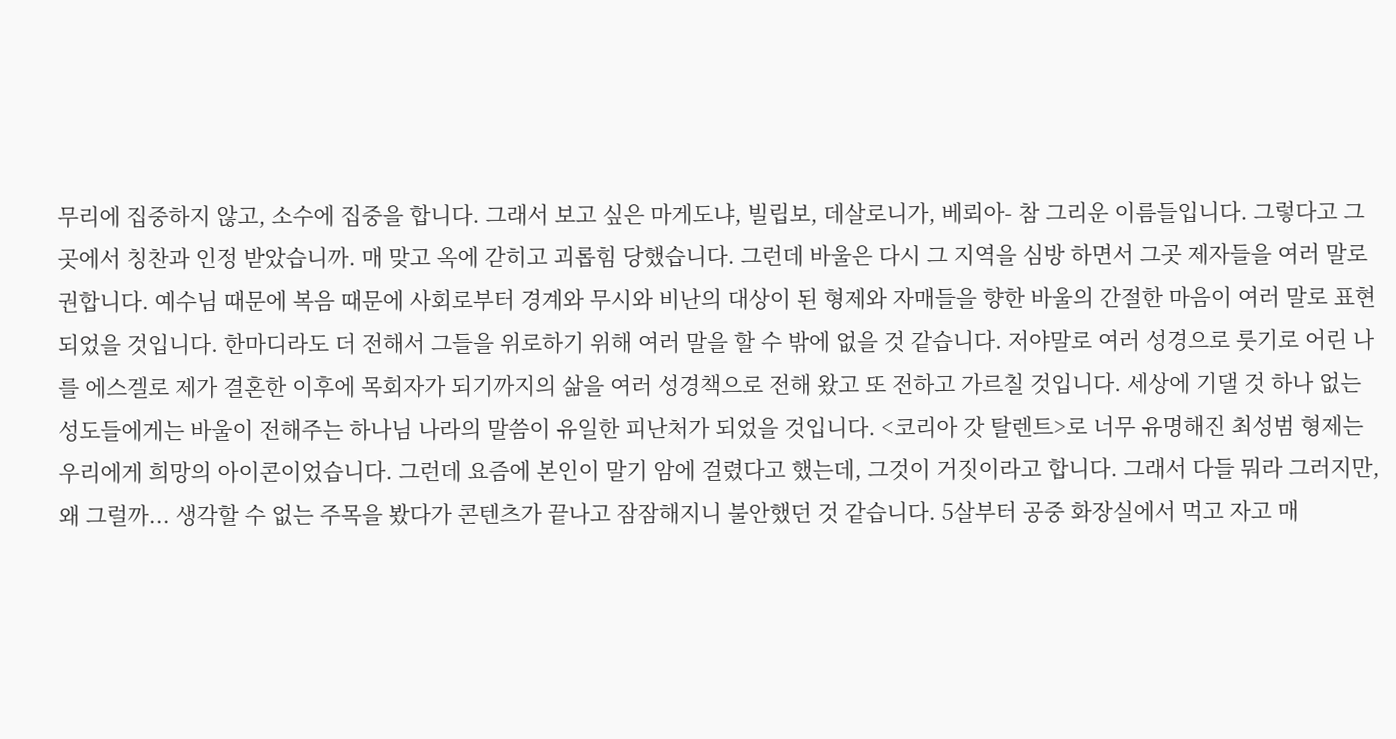무리에 집중하지 않고, 소수에 집중을 합니다. 그래서 보고 싶은 마게도냐, 빌립보, 데살로니가, 베뢰아- 참 그리운 이름들입니다. 그렇다고 그곳에서 칭찬과 인정 받았습니까. 매 맞고 옥에 갇히고 괴롭힘 당했습니다. 그런데 바울은 다시 그 지역을 심방 하면서 그곳 제자들을 여러 말로 권합니다. 예수님 때문에 복음 때문에 사회로부터 경계와 무시와 비난의 대상이 된 형제와 자매들을 향한 바울의 간절한 마음이 여러 말로 표현 되었을 것입니다. 한마디라도 더 전해서 그들을 위로하기 위해 여러 말을 할 수 밖에 없을 것 같습니다. 저야말로 여러 성경으로 룻기로 어린 나를 에스겔로 제가 결혼한 이후에 목회자가 되기까지의 삶을 여러 성경책으로 전해 왔고 또 전하고 가르칠 것입니다. 세상에 기댈 것 하나 없는 성도들에게는 바울이 전해주는 하나님 나라의 말씀이 유일한 피난처가 되었을 것입니다. <코리아 갓 탈렌트>로 너무 유명해진 최성범 형제는 우리에게 희망의 아이콘이었습니다. 그런데 요즘에 본인이 말기 암에 걸렸다고 했는데, 그것이 거짓이라고 합니다. 그래서 다들 뭐라 그러지만, 왜 그럴까... 생각할 수 없는 주목을 봤다가 콘텐츠가 끝나고 잠잠해지니 불안했던 것 같습니다. 5살부터 공중 화장실에서 먹고 자고 매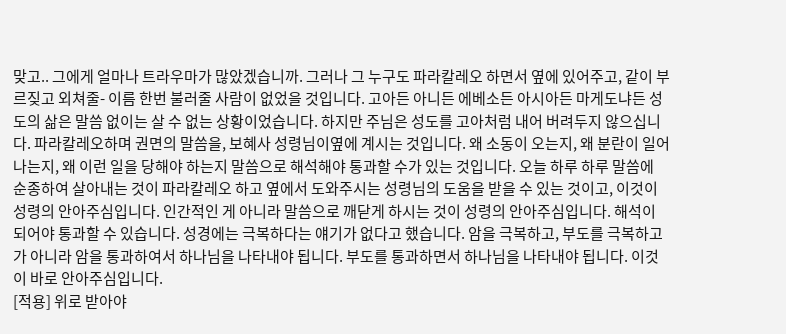맞고.. 그에게 얼마나 트라우마가 많았겠습니까. 그러나 그 누구도 파라칼레오 하면서 옆에 있어주고, 같이 부르짖고 외쳐줄- 이름 한번 불러줄 사람이 없었을 것입니다. 고아든 아니든 에베소든 아시아든 마게도냐든 성도의 삶은 말씀 없이는 살 수 없는 상황이었습니다. 하지만 주님은 성도를 고아처럼 내어 버려두지 않으십니다. 파라칼레오하며 권면의 말씀을, 보혜사 성령님이옆에 계시는 것입니다. 왜 소동이 오는지, 왜 분란이 일어나는지, 왜 이런 일을 당해야 하는지 말씀으로 해석해야 통과할 수가 있는 것입니다. 오늘 하루 하루 말씀에 순종하여 살아내는 것이 파라칼레오 하고 옆에서 도와주시는 성령님의 도움을 받을 수 있는 것이고, 이것이 성령의 안아주심입니다. 인간적인 게 아니라 말씀으로 깨닫게 하시는 것이 성령의 안아주심입니다. 해석이 되어야 통과할 수 있습니다. 성경에는 극복하다는 얘기가 없다고 했습니다. 암을 극복하고, 부도를 극복하고가 아니라 암을 통과하여서 하나님을 나타내야 됩니다. 부도를 통과하면서 하나님을 나타내야 됩니다. 이것이 바로 안아주심입니다.
[적용] 위로 받아야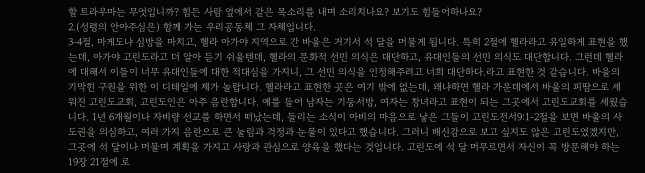할 트라우마는 무엇입니까? 힘든 사람 옆에서 같은 목소리를 내며 소리치나요? 보기도 힘들어하나요?
2.(성령의 안아주심은) 함께 가는 우리공동체 그 자체입니다.
3-4절, 마게도냐 심방을 마치고, 헬라 아가야 지역으로 간 바울은 거기서 석 달을 머물게 됩니다. 특히 2절에 헬라라고 유일하게 표현을 했는데, 아가야 고린도라고 더 알아 듣기 쉬울텐데, 헬라의 문화적 선민 의식은 대단하고, 유대인들의 선민 의식도 대단합니다. 그런데 헬라에 대해서 이들이 너무 유대인들에 대한 적대심을 가지니, 그 선민 의식을 인정해주려고 너희 대단하다.라고 표현한 것 같습니다. 바울의 기막힌 구원을 위한 이 디테일에 제가 놀랍니다. 헬라라고 표현한 곳은 여기 밖에 없는데, 왜냐하면 헬라 가운데에서 바울의 피땀으로 세워진 고린도교회, 고린도인은 아주 음란합니다. 예를 들어 남자는 기둥서방, 여자는 창녀라고 표현이 되는 그곳에서 고린도교회를 세웠습니다. 1년 6개월이나 자비량 선교를 하면서 떠났는데, 들리는 소식이 아비의 마음으로 낳은 그들이 고린도전서9:1-2절을 보면 바울의 사도권을 의심하고, 여러 가지 음란으로 큰 눌림과 걱정과 눈물이 있다고 했습니다. 그러니 배신감으로 보고 싶지도 않은 고린도였겠지만, 그곳에 석 달이나 머물며 계획을 가지고 사랑과 관심으로 양육을 했다는 것입니다. 고린도에 석 달 머무르면서 자신이 꼭 방문해야 하는 19장 21절에 로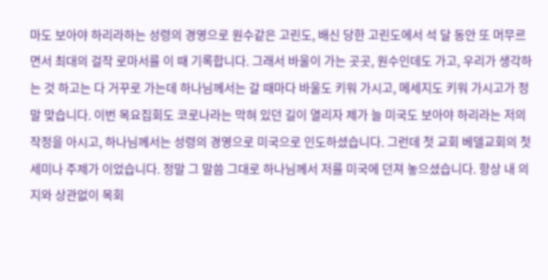마도 보아야 하리라하는 성령의 경영으로 원수같은 고린도, 배신 당한 고린도에서 석 달 동안 또 머무르면서 최대의 걸작 로마서를 이 때 기록합니다. 그래서 바울이 가는 곳곳, 원수인데도 가고, 우리가 생각하는 것 하고는 다 거꾸로 가는데 하나님께서는 갈 때마다 바울도 키워 가시고, 메세지도 키워 가시고가 정말 맞습니다. 이번 목요집회도 코로나라는 막혀 있던 길이 열리자 제가 늘 미국도 보아야 하리라는 저의 작정을 아시고, 하나님께서는 성령의 경영으로 미국으로 인도하셨습니다. 그런데 첫 교회 베델교회의 첫 세미나 주제가 이었습니다. 정말 그 말씀 그대로 하나님께서 저를 미국에 던져 놓으셨습니다. 항상 내 의지와 상관없이 목회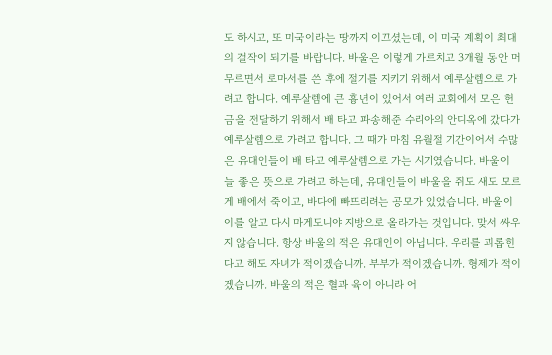도 하시고, 또 미국이라는 땅까지 이끄셨는데, 이 미국 계획이 최대의 걸작이 되기를 바랍니다. 바울은 이렇게 가르치고 3개월 동안 머무르면서 로마서를 쓴 후에 절기를 지키기 위해서 예루살렘으로 가려고 합니다. 예루살렘에 큰 흉년이 있어서 여러 교회에서 모은 헌금을 전달하기 위해서 배 타고 파송해준 수리아의 안디옥에 갔다가 예루살렘으로 가려고 합니다. 그 때가 마침 유월절 기간이어서 수많은 유대인들이 배 타고 예루살렘으로 가는 시기였습니다. 바울이 늘 좋은 뜻으로 가려고 하는데, 유대인들이 바울을 쥐도 새도 모르게 배에서 죽이고, 바다에 빠뜨리려는 공모가 있었습니다. 바울이 이를 알고 다시 마게도니야 지방으로 올라가는 것입니다. 맞서 싸우지 않습니다. 항상 바울의 적은 유대인이 아닙니다. 우리를 괴롭힌다고 해도 자녀가 적이겠습니까. 부부가 적이겠습니까. 형제가 적이겠습니까. 바울의 적은 혈과 육이 아니라 어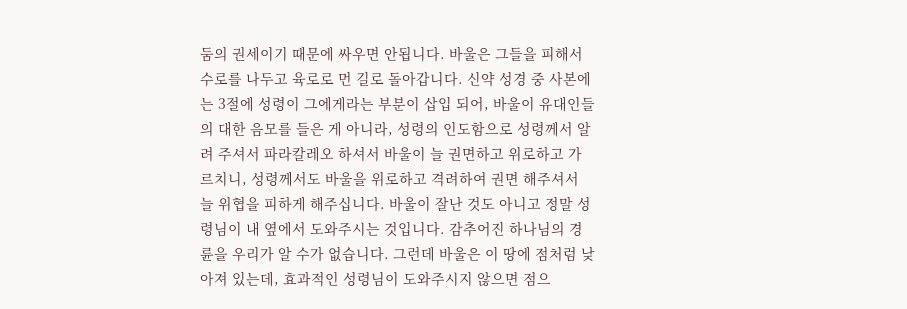둠의 권세이기 때문에 싸우면 안됩니다. 바울은 그들을 피해서 수로를 나두고 육로로 먼 길로 돌아갑니다. 신약 성경 중 사본에는 3절에 성령이 그에게라는 부분이 삽입 되어, 바울이 유대인들의 대한 음모를 들은 게 아니라, 성령의 인도함으로 성령께서 알려 주셔서 파라칼레오 하셔서 바울이 늘 권면하고 위로하고 가르치니, 성령께서도 바울을 위로하고 격려하여 권면 해주셔서 늘 위협을 피하게 해주십니다. 바울이 잘난 것도 아니고 정말 성령님이 내 옆에서 도와주시는 것입니다. 감추어진 하나님의 경륜을 우리가 알 수가 없습니다. 그런데 바울은 이 땅에 점처럼 낮아져 있는데, 효과적인 성령님이 도와주시지 않으면 점으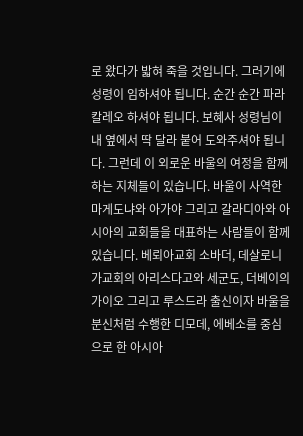로 왔다가 밟혀 죽을 것입니다. 그러기에 성령이 임하셔야 됩니다. 순간 순간 파라칼레오 하셔야 됩니다. 보혜사 성령님이 내 옆에서 딱 달라 붙어 도와주셔야 됩니다. 그런데 이 외로운 바울의 여정을 함께 하는 지체들이 있습니다. 바울이 사역한 마게도냐와 아가야 그리고 갈라디아와 아시아의 교회들을 대표하는 사람들이 함께 있습니다. 베뢰아교회 소바더, 데살로니가교회의 아리스다고와 세군도, 더베이의 가이오 그리고 루스드라 출신이자 바울을 분신처럼 수행한 디모데, 에베소를 중심으로 한 아시아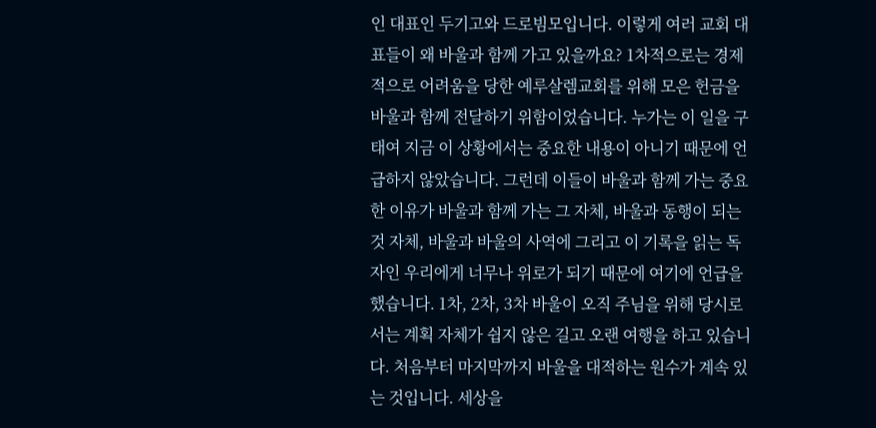인 대표인 두기고와 드로빔모입니다. 이렇게 여러 교회 대표들이 왜 바울과 함께 가고 있을까요? 1차적으로는 경제적으로 어려움을 당한 예루살렘교회를 위해 모은 헌금을 바울과 함께 전달하기 위함이었습니다. 누가는 이 일을 구태여 지금 이 상황에서는 중요한 내용이 아니기 때문에 언급하지 않았습니다. 그런데 이들이 바울과 함께 가는 중요한 이유가 바울과 함께 가는 그 자체, 바울과 동행이 되는 것 자체, 바울과 바울의 사역에 그리고 이 기록을 읽는 독자인 우리에게 너무나 위로가 되기 때문에 여기에 언급을 했습니다. 1차, 2차, 3차 바울이 오직 주님을 위해 당시로서는 계획 자체가 쉽지 않은 길고 오랜 여행을 하고 있습니다. 처음부터 마지막까지 바울을 대적하는 원수가 계속 있는 것입니다. 세상을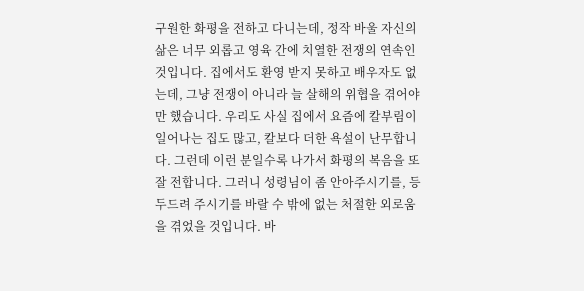구원한 화평을 전하고 다니는데, 정작 바울 자신의 삶은 너무 외롭고 영육 간에 치열한 전쟁의 연속인 것입니다. 집에서도 환영 받지 못하고 배우자도 없는데, 그냥 전쟁이 아니라 늘 살해의 위협을 겪어야만 했습니다. 우리도 사실 집에서 요즘에 칼부림이 일어나는 집도 많고, 칼보다 더한 욕설이 난무합니다. 그런데 이런 분일수록 나가서 화평의 복음을 또 잘 전합니다. 그러니 성령님이 좀 안아주시기를, 등 두드려 주시기를 바랄 수 밖에 없는 처절한 외로움을 겪었을 것입니다. 바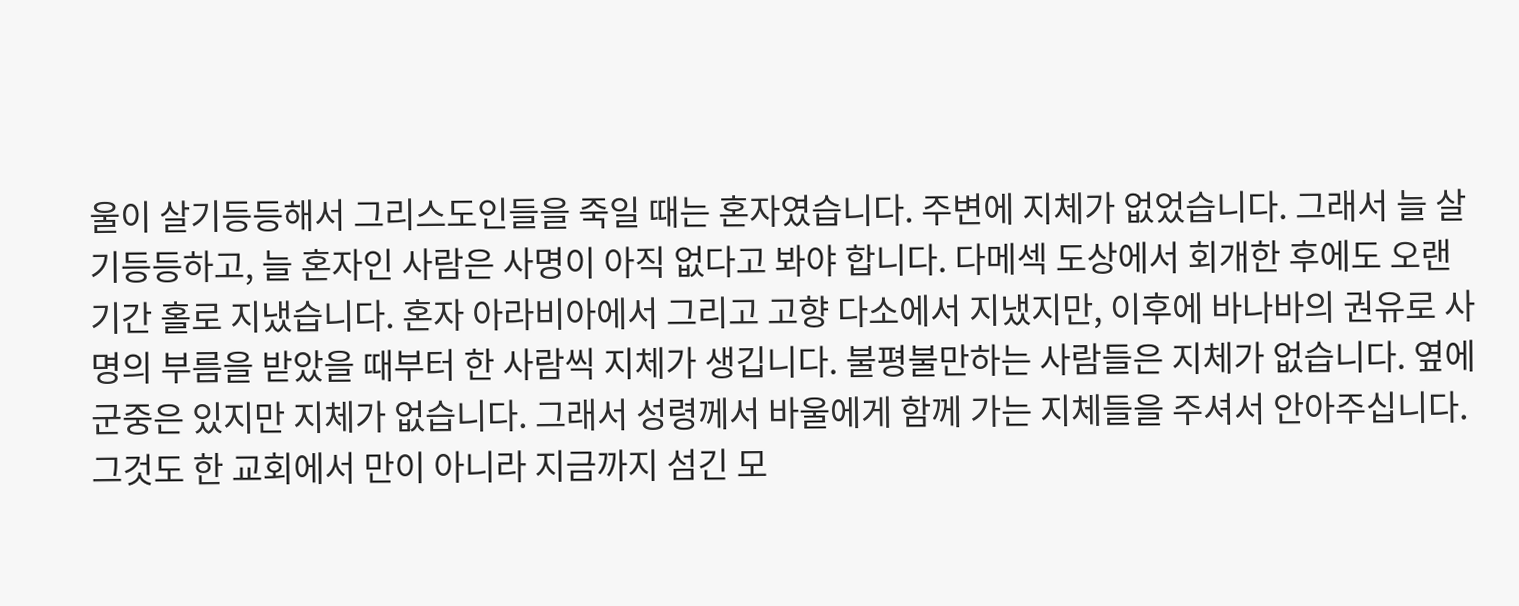울이 살기등등해서 그리스도인들을 죽일 때는 혼자였습니다. 주변에 지체가 없었습니다. 그래서 늘 살기등등하고, 늘 혼자인 사람은 사명이 아직 없다고 봐야 합니다. 다메섹 도상에서 회개한 후에도 오랜 기간 홀로 지냈습니다. 혼자 아라비아에서 그리고 고향 다소에서 지냈지만, 이후에 바나바의 권유로 사명의 부름을 받았을 때부터 한 사람씩 지체가 생깁니다. 불평불만하는 사람들은 지체가 없습니다. 옆에 군중은 있지만 지체가 없습니다. 그래서 성령께서 바울에게 함께 가는 지체들을 주셔서 안아주십니다. 그것도 한 교회에서 만이 아니라 지금까지 섬긴 모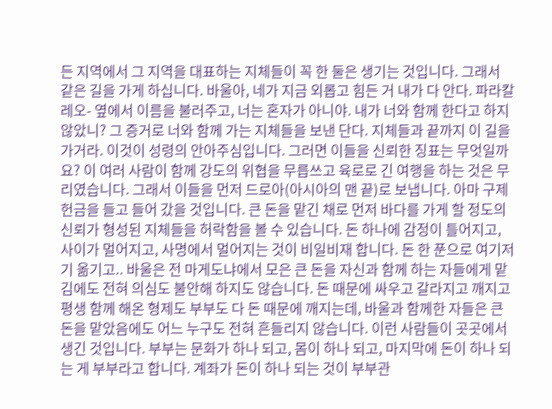든 지역에서 그 지역을 대표하는 지체들이 꼭 한 둘은 생기는 것입니다. 그래서 같은 길을 가게 하십니다. 바울아, 네가 지금 외롭고 힘든 거 내가 다 안다. 파라칼레오- 옆에서 이름을 불러주고, 너는 혼자가 아니야. 내가 너와 함께 한다고 하지 않았니? 그 증거로 너와 함께 가는 지체들을 보낸 단다. 지체들과 끝까지 이 길을 가거라. 이것이 성령의 안아주심입니다. 그러면 이들을 신뢰한 징표는 무엇일까요? 이 여러 사람이 함께 강도의 위협을 무릅쓰고 육로로 긴 여행을 하는 것은 무리였습니다. 그래서 이들을 먼저 드로아(아시아의 맨 끝)로 보냅니다. 아마 구제헌금을 들고 들어 갔을 것입니다. 큰 돈을 맡긴 채로 먼저 바다를 가게 할 정도의 신뢰가 형성된 지체들을 허락함을 볼 수 있습니다. 돈 하나에 감정이 틀어지고, 사이가 멀어지고, 사명에서 멀어지는 것이 비일비재 합니다. 돈 한 푼으로 여기저기 옮기고.. 바울은 전 마게도냐에서 모은 큰 돈을 자신과 함께 하는 자들에게 맡김에도 전혀 의심도 불안해 하지도 않습니다. 돈 때문에 싸우고 갈라지고 깨지고 평생 함께 해온 형제도 부부도 다 돈 때문에 깨지는데, 바울과 함께한 자들은 큰 돈을 맡았음에도 어느 누구도 전혀 흔들리지 않습니다. 이런 사람들이 곳곳에서 생긴 것입니다. 부부는 문화가 하나 되고, 몸이 하나 되고, 마지막에 돈이 하나 되는 게 부부라고 합니다. 계좌가 돈이 하나 되는 것이 부부관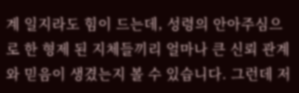계 일지라도 힘이 드는데, 성령의 안아주심으로 한 형제 된 지체들끼리 얼마나 큰 신뢰 관계와 믿음이 생겼는지 볼 수 있습니다. 그런데 저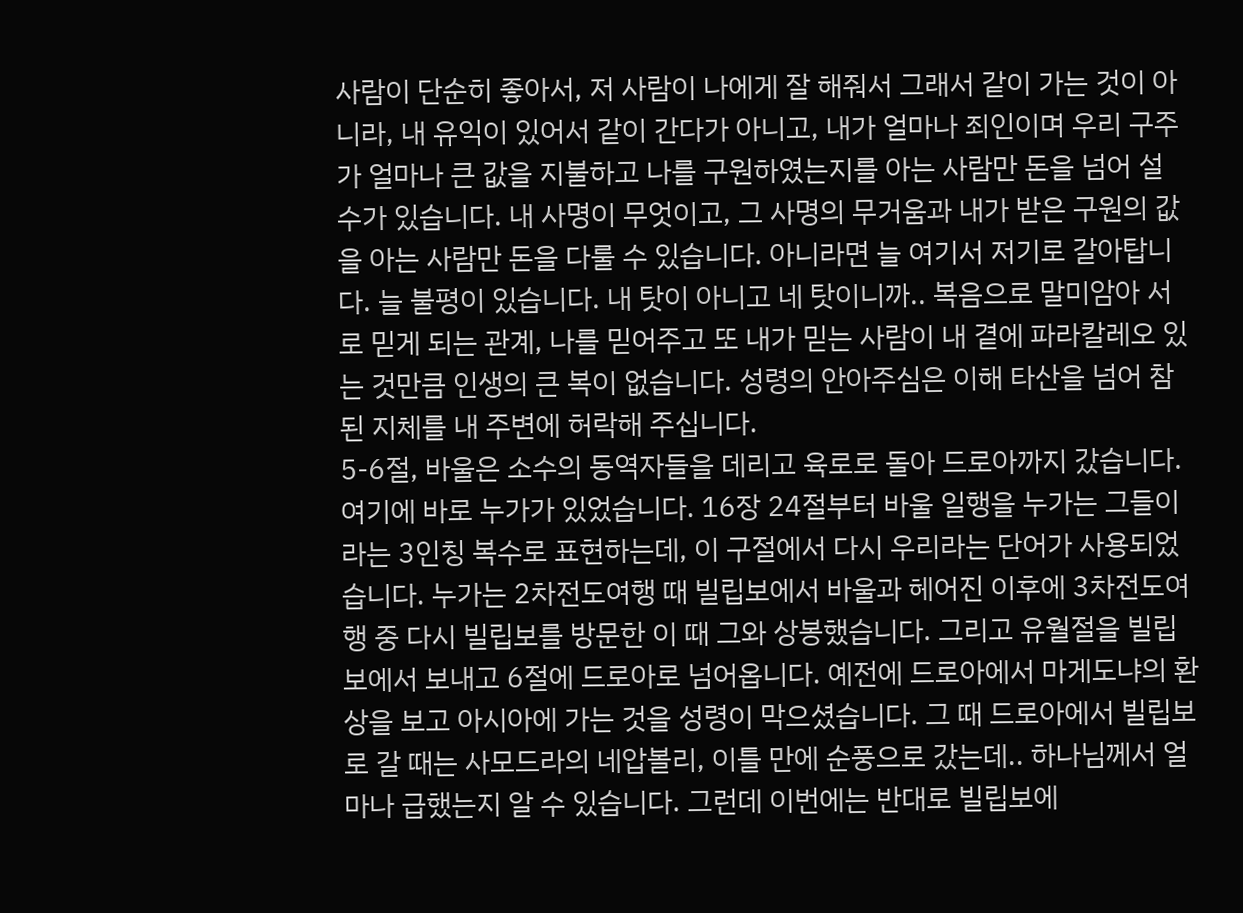사람이 단순히 좋아서, 저 사람이 나에게 잘 해줘서 그래서 같이 가는 것이 아니라, 내 유익이 있어서 같이 간다가 아니고, 내가 얼마나 죄인이며 우리 구주가 얼마나 큰 값을 지불하고 나를 구원하였는지를 아는 사람만 돈을 넘어 설 수가 있습니다. 내 사명이 무엇이고, 그 사명의 무거움과 내가 받은 구원의 값을 아는 사람만 돈을 다룰 수 있습니다. 아니라면 늘 여기서 저기로 갈아탑니다. 늘 불평이 있습니다. 내 탓이 아니고 네 탓이니까.. 복음으로 말미암아 서로 믿게 되는 관계, 나를 믿어주고 또 내가 믿는 사람이 내 곁에 파라칼레오 있는 것만큼 인생의 큰 복이 없습니다. 성령의 안아주심은 이해 타산을 넘어 참 된 지체를 내 주변에 허락해 주십니다.
5-6절, 바울은 소수의 동역자들을 데리고 육로로 돌아 드로아까지 갔습니다. 여기에 바로 누가가 있었습니다. 16장 24절부터 바울 일행을 누가는 그들이라는 3인칭 복수로 표현하는데, 이 구절에서 다시 우리라는 단어가 사용되었습니다. 누가는 2차전도여행 때 빌립보에서 바울과 헤어진 이후에 3차전도여행 중 다시 빌립보를 방문한 이 때 그와 상봉했습니다. 그리고 유월절을 빌립보에서 보내고 6절에 드로아로 넘어옵니다. 예전에 드로아에서 마게도냐의 환상을 보고 아시아에 가는 것을 성령이 막으셨습니다. 그 때 드로아에서 빌립보로 갈 때는 사모드라의 네압볼리, 이틀 만에 순풍으로 갔는데.. 하나님께서 얼마나 급했는지 알 수 있습니다. 그런데 이번에는 반대로 빌립보에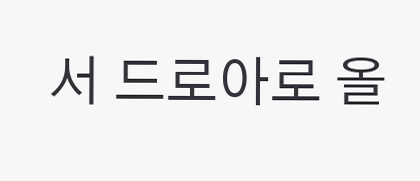서 드로아로 올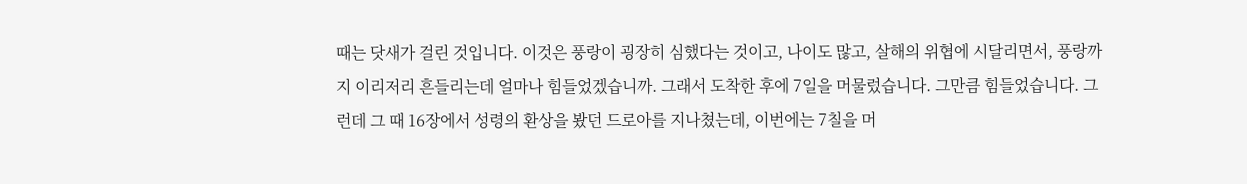때는 닷새가 걸린 것입니다. 이것은 풍랑이 굉장히 심했다는 것이고, 나이도 많고, 살해의 위협에 시달리면서, 풍랑까지 이리저리 흔들리는데 얼마나 힘들었겠습니까. 그래서 도착한 후에 7일을 머물렀습니다. 그만큼 힘들었습니다. 그런데 그 때 16장에서 성령의 환상을 봤던 드로아를 지나쳤는데, 이번에는 7칠을 머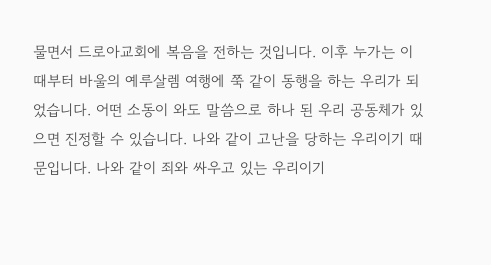물면서 드로아교회에 복음을 전하는 것입니다. 이후 누가는 이 때부터 바울의 예루살렘 여행에 쭉 같이 동행을 하는 우리가 되었습니다. 어떤 소동이 와도 말씀으로 하나 된 우리 공동체가 있으면 진정할 수 있습니다. 나와 같이 고난을 당하는 우리이기 때문입니다. 나와 같이 죄와 싸우고 있는 우리이기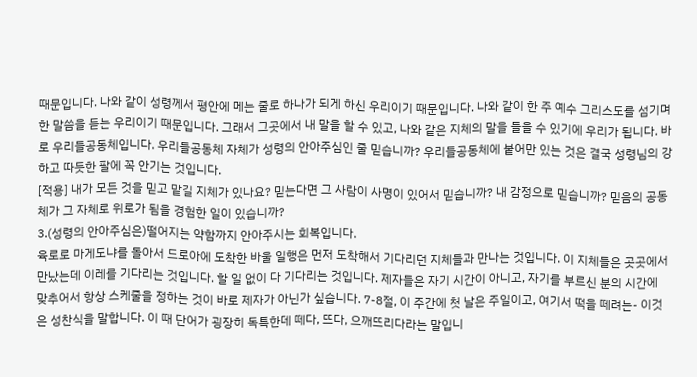때문입니다. 나와 같이 성령께서 평안에 메는 줄로 하나가 되게 하신 우리이기 때문입니다. 나와 같이 한 주 예수 그리스도를 섬기며 한 말씀을 듣는 우리이기 때문입니다. 그래서 그곳에서 내 말을 할 수 있고, 나와 같은 지체의 말을 들을 수 있기에 우리가 됩니다. 바로 우리들공동체입니다. 우리들공동체 자체가 성령의 안아주심인 줄 믿습니까? 우리들공동체에 붙어만 있는 것은 결국 성령님의 강하고 따듯한 팔에 꼭 안기는 것입니다.
[적용] 내가 모든 것을 믿고 맡길 지체가 있나요? 믿는다면 그 사람이 사명이 있어서 믿습니까? 내 감정으로 믿습니까? 믿음의 공동체가 그 자체로 위로가 됨을 경험한 일이 있습니까?
3.(성령의 안아주심은)떨어지는 약함까지 안아주시는 회복입니다.
육로로 마게도냐를 돌아서 드로아에 도착한 바울 일행은 먼저 도착해서 기다리던 지체들과 만나는 것입니다. 이 지체들은 곳곳에서 만났는데 이레를 기다리는 것입니다. 할 일 없이 다 기다리는 것입니다. 제자들은 자기 시간이 아니고, 자기를 부르신 분의 시간에 맞추어서 항상 스케줄을 정하는 것이 바로 제자가 아닌가 싶습니다. 7-8절, 이 주간에 첫 날은 주일이고, 여기서 떡을 떼려는- 이것은 성찬식을 말합니다. 이 때 단어가 굉장히 독특한데 떼다, 뜨다, 으깨뜨리다라는 말입니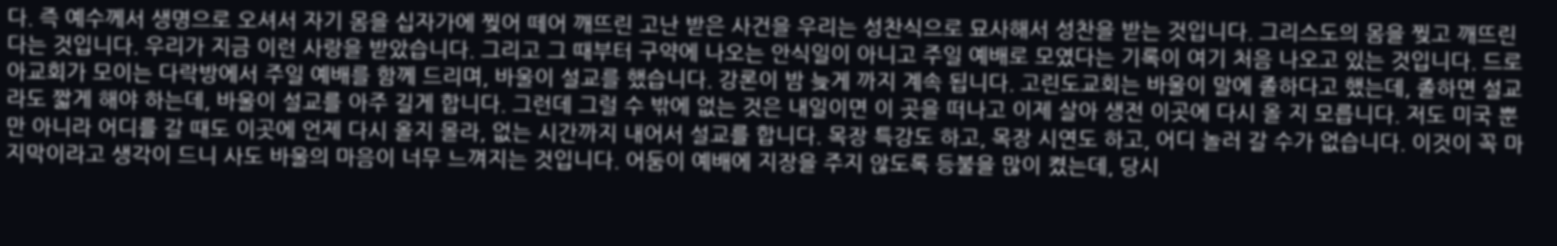다. 즉 예수께서 생명으로 오셔서 자기 몸을 십자가에 찢어 떼어 깨뜨린 고난 받은 사건을 우리는 성찬식으로 묘사해서 성찬을 받는 것입니다. 그리스도의 몸을 찢고 깨뜨린다는 것입니다. 우리가 지금 이런 사랑을 받았습니다. 그리고 그 때부터 구약에 나오는 안식일이 아니고 주일 예배로 모였다는 기록이 여기 처음 나오고 있는 것입니다. 드로아교회가 모이는 다락방에서 주일 예배를 함께 드리며, 바울이 설교를 했습니다. 강론이 밤 늦게 까지 계속 됩니다. 고린도교회는 바울이 말에 졸하다고 했는데, 졸하면 설교라도 짧게 해야 하는데, 바울이 설교를 아주 길게 합니다. 그런데 그럴 수 밖에 없는 것은 내일이면 이 곳을 떠나고 이제 살아 생전 이곳에 다시 올 지 모릅니다. 저도 미국 뿐만 아니라 어디를 갈 때도 이곳에 언제 다시 올지 몰라, 없는 시간까지 내어서 설교를 합니다. 목장 특강도 하고, 목장 시연도 하고, 어디 놀러 갈 수가 없습니다. 이것이 꼭 마지막이라고 생각이 드니 사도 바울의 마음이 너무 느껴지는 것입니다. 어둠이 예배에 지장을 주지 않도록 등불을 많이 켰는데, 당시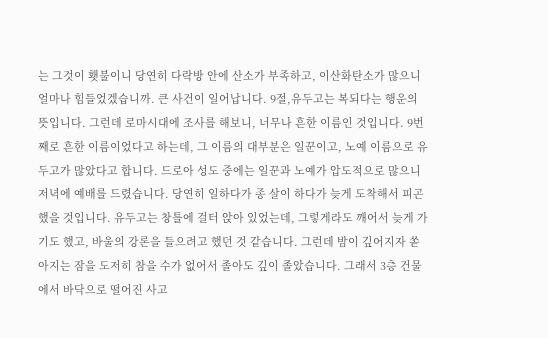는 그것이 횃불이니 당연히 다락방 안에 산소가 부족하고, 이산화탄소가 많으니 얼마나 힘들었겠습니까. 큰 사건이 일어납니다. 9절,유두고는 복되다는 행운의 뜻입니다. 그런데 로마시대에 조사를 해보니, 너무나 흔한 이름인 것입니다. 9번째로 흔한 이름이었다고 하는데, 그 이름의 대부분은 일꾼이고, 노예 이름으로 유두고가 많았다고 합니다. 드로아 성도 중에는 일꾼과 노예가 압도적으로 많으니 저녁에 예배를 드렸습니다. 당연히 일하다가 종 살이 하다가 늦게 도착해서 피곤했을 것입니다. 유두고는 창틀에 걸터 앉아 있었는데, 그렇게라도 깨어서 늦게 가기도 했고, 바울의 강론을 들으려고 했던 것 같습니다. 그런데 밤이 깊어지자 쏟아지는 잠을 도저히 참을 수가 없어서 졸아도 깊이 졸았습니다. 그래서 3층 건물에서 바닥으로 떨어진 사고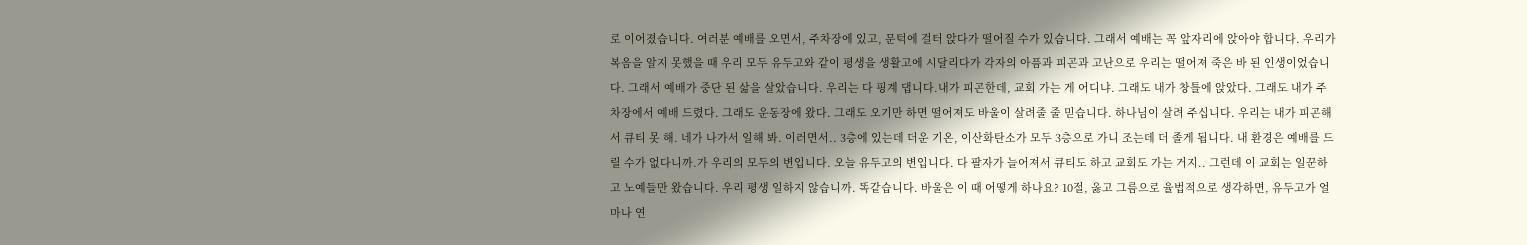로 이어졌습니다. 여러분 예배를 오면서, 주차장에 있고, 문턱에 걸터 앉다가 떨어질 수가 있습니다. 그래서 예배는 꼭 앞자리에 앉아야 합니다. 우리가 복음을 알지 못했을 때 우리 모두 유두고와 같이 평생을 생활고에 시달리다가 각자의 아픔과 피곤과 고난으로 우리는 떨어져 죽은 바 된 인생이었습니다. 그래서 예배가 중단 된 삶을 살았습니다. 우리는 다 핑계 댑니다.내가 피곤한데, 교회 가는 게 어디냐. 그래도 내가 창틀에 앉았다. 그래도 내가 주차장에서 예배 드렸다. 그래도 운동장에 왔다. 그래도 오기만 하면 떨어져도 바울이 살려줄 줄 믿습니다. 하나님이 살려 주십니다. 우리는 내가 피곤해서 큐티 못 해. 네가 나가서 일해 봐. 이러면서.. 3층에 있는데 더운 기온, 이산화탄소가 모두 3층으로 가니 조는데 더 졸게 됩니다. 내 환경은 예배를 드릴 수가 없다니까.가 우리의 모두의 변입니다. 오늘 유두고의 변입니다. 다 팔자가 늘어져서 큐티도 하고 교회도 가는 거지.. 그런데 이 교회는 일꾼하고 노예들만 왔습니다. 우리 평생 일하지 않습니까. 똑같습니다. 바울은 이 때 어떻게 하나요? 10절, 옳고 그름으로 율법적으로 생각하면, 유두고가 얼마나 연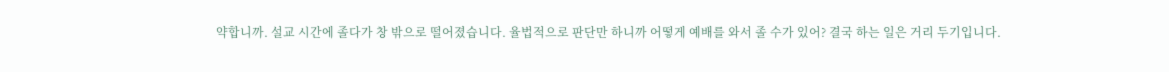약합니까. 설교 시간에 졸다가 창 밖으로 떨어졌습니다. 율법적으로 판단만 하니까 어떻게 예배를 와서 졸 수가 있어? 결국 하는 일은 거리 두기입니다.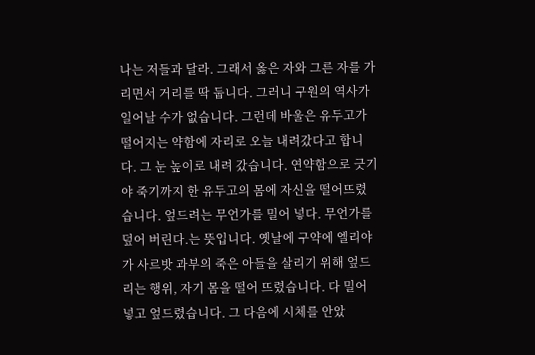나는 저들과 달라. 그래서 옳은 자와 그른 자를 가리면서 거리를 딱 둡니다. 그러니 구원의 역사가 일어날 수가 없습니다. 그런데 바울은 유두고가 떨어지는 약함에 자리로 오늘 내려갔다고 합니다. 그 눈 높이로 내려 갔습니다. 연약함으로 긋기야 죽기까지 한 유두고의 몸에 자신을 떨어뜨렸습니다. 엎드려는 무언가를 밀어 넣다. 무언가를 덮어 버린다.는 뜻입니다. 옛날에 구약에 엘리야가 사르밧 과부의 죽은 아들을 살리기 위해 엎드리는 행위, 자기 몸을 떨어 뜨렸습니다. 다 밀어 넣고 엎드렸습니다. 그 다음에 시체를 안았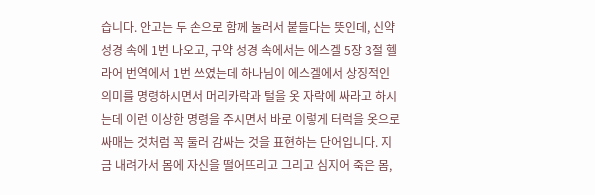습니다. 안고는 두 손으로 함께 눌러서 붙들다는 뜻인데, 신약 성경 속에 1번 나오고, 구약 성경 속에서는 에스겔 5장 3절 헬라어 번역에서 1번 쓰였는데 하나님이 에스겔에서 상징적인 의미를 명령하시면서 머리카락과 털을 옷 자락에 싸라고 하시는데 이런 이상한 명령을 주시면서 바로 이렇게 터럭을 옷으로 싸매는 것처럼 꼭 둘러 감싸는 것을 표현하는 단어입니다. 지금 내려가서 몸에 자신을 떨어뜨리고 그리고 심지어 죽은 몸,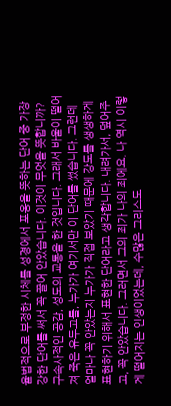율법적으로 부정한 시체를 성경에서 포옹을 뜻하는 단어 중 가장 강한 단어를 써서 꼭 끌어 안았습니다. 이것이 무엇을 뜻합니까? 구속사적인 공감, 성도의 교통을 한 것입니다. 그래서 바울이 떨어져 죽은 유두고를, 누가가 여기서만 이 단어를 썼습니다. 그런데 얼마나 꼭 안았는지 누가가 직접 보았기 때문에 강도를 생생하게 표현하기 위해서 표현한 단어라고 생각합니다. 내려가서, 덮어주고, 꼭 안았습니다. 그러면서 그의 죄가 나의 죄에요. 나 역시 이렇게 떨어지는 인생이었는데, 수많은 그리스도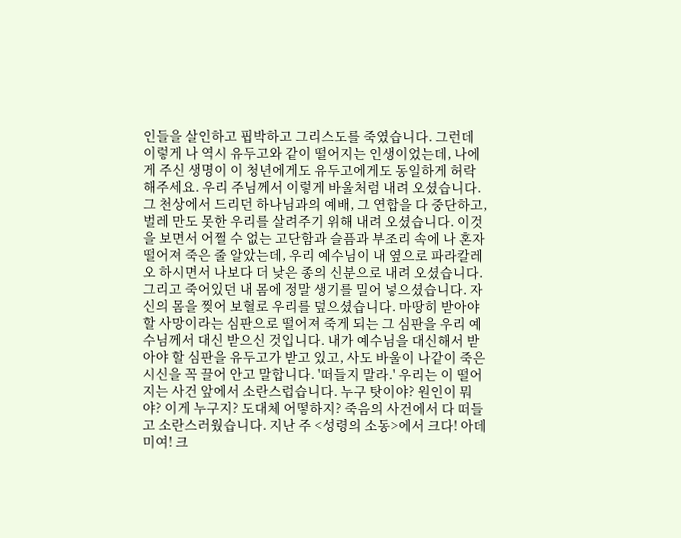인들을 살인하고 핍박하고 그리스도를 죽였습니다. 그런데 이렇게 나 역시 유두고와 같이 떨어지는 인생이었는데, 나에게 주신 생명이 이 청년에게도 유두고에게도 동일하게 허락해주세요. 우리 주님께서 이렇게 바울처럼 내려 오셨습니다. 그 천상에서 드리던 하나님과의 예배, 그 연합을 다 중단하고, 벌레 만도 못한 우리를 살려주기 위해 내려 오셨습니다. 이것을 보면서 어쩔 수 없는 고단함과 슬픔과 부조리 속에 나 혼자 떨어져 죽은 줄 알았는데, 우리 예수님이 내 옆으로 파라칼레오 하시면서 나보다 더 낮은 종의 신분으로 내려 오셨습니다. 그리고 죽어있던 내 몸에 정말 생기를 밀어 넣으셨습니다. 자신의 몸을 찢어 보혈로 우리를 덮으셨습니다. 마땅히 받아야 할 사망이라는 심판으로 떨어져 죽게 되는 그 심판을 우리 예수님께서 대신 받으신 것입니다. 내가 예수님을 대신해서 받아야 할 심판을 유두고가 받고 있고, 사도 바울이 나같이 죽은 시신을 꼭 끌어 안고 말합니다. '떠들지 말라.' 우리는 이 떨어지는 사건 앞에서 소란스럽습니다. 누구 탓이야? 원인이 뭐야? 이게 누구지? 도대체 어떻하지? 죽음의 사건에서 다 떠들고 소란스러웠습니다. 지난 주 <성령의 소동>에서 크다! 아데미여! 크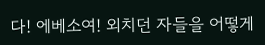다! 에베소여! 외치던 자들을 어떻게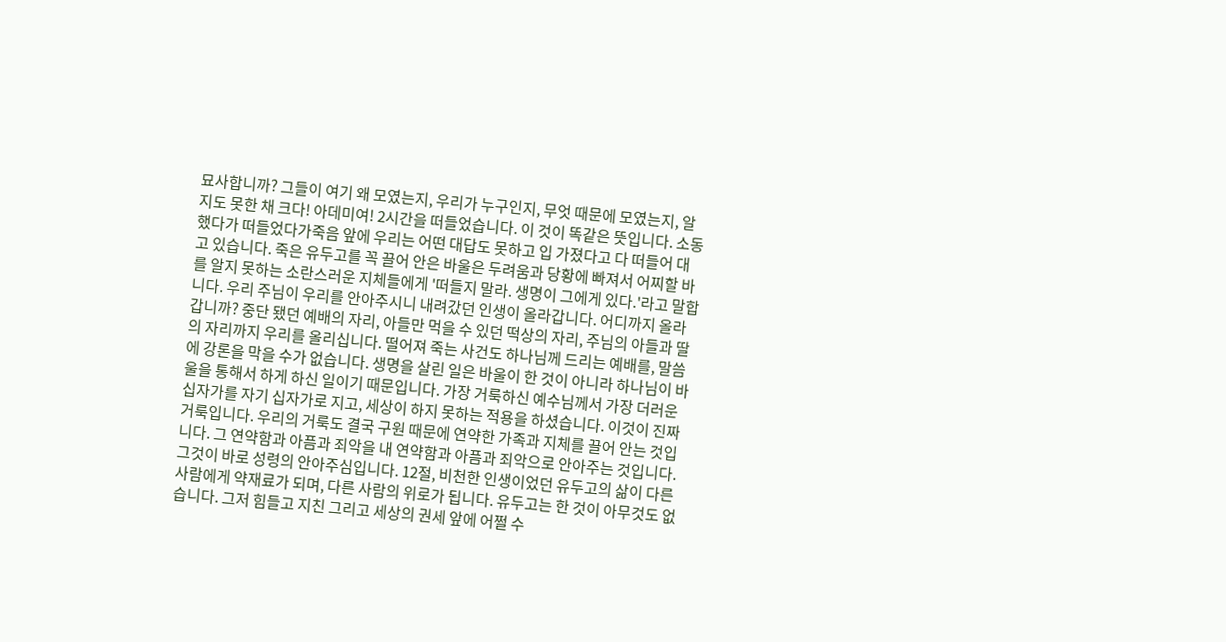묘사합니까? 그들이 여기 왜 모였는지, 우리가 누구인지, 무엇 때문에 모였는지, 알지도 못한 채 크다! 아데미여! 2시간을 떠들었습니다. 이 것이 똑같은 뜻입니다. 소동 했다가 떠들었다가죽음 앞에 우리는 어떤 대답도 못하고 입 가졌다고 다 떠들어 대고 있습니다. 죽은 유두고를 꼭 끌어 안은 바울은 두려움과 당황에 빠져서 어찌할 바를 알지 못하는 소란스러운 지체들에게 '떠들지 말라. 생명이 그에게 있다.'라고 말합니다. 우리 주님이 우리를 안아주시니 내려갔던 인생이 올라갑니다. 어디까지 올라갑니까? 중단 됐던 예배의 자리, 아들만 먹을 수 있던 떡상의 자리, 주님의 아들과 딸의 자리까지 우리를 올리십니다. 떨어져 죽는 사건도 하나님께 드리는 예배를, 말씀에 강론을 막을 수가 없습니다. 생명을 살린 일은 바울이 한 것이 아니라 하나님이 바울을 통해서 하게 하신 일이기 때문입니다. 가장 거룩하신 예수님께서 가장 더러운 십자가를 자기 십자가로 지고, 세상이 하지 못하는 적용을 하셨습니다. 이것이 진짜 거룩입니다. 우리의 거룩도 결국 구원 때문에 연약한 가족과 지체를 끌어 안는 것입니다. 그 연약함과 아픔과 죄악을 내 연약함과 아픔과 죄악으로 안아주는 것입니다. 그것이 바로 성령의 안아주심입니다. 12절, 비천한 인생이었던 유두고의 삶이 다른 사람에게 약재료가 되며, 다른 사람의 위로가 됩니다. 유두고는 한 것이 아무것도 없습니다. 그저 힘들고 지친 그리고 세상의 권세 앞에 어쩔 수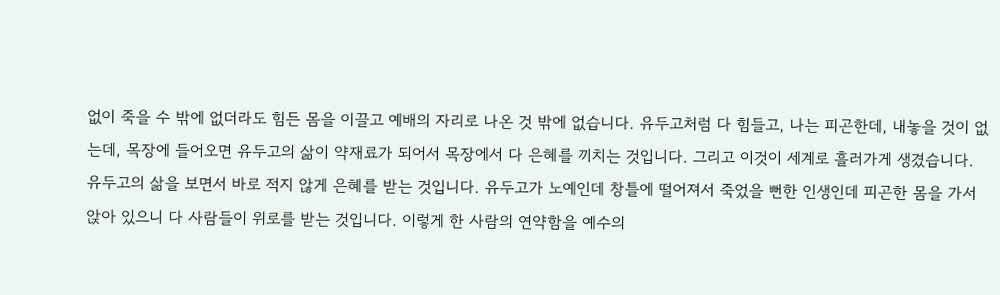없이 죽을 수 밖에 없더라도 힘든 몸을 이끌고 예배의 자리로 나온 것 밖에 없습니다. 유두고처럼 다 힘들고, 나는 피곤한데, 내놓을 것이 없는데, 목장에 들어오면 유두고의 삶이 약재료가 되어서 목장에서 다 은혜를 끼치는 것입니다. 그리고 이것이 세계로 흘러가게 생겼습니다. 유두고의 삶을 보면서 바로 적지 않게 은혜를 받는 것입니다. 유두고가 노예인데 창틀에 떨어져서 죽었을 뻔한 인생인데 피곤한 몸을 가서 앉아 있으니 다 사람들이 위로를 받는 것입니다. 이렇게 한 사람의 연약함을 예수의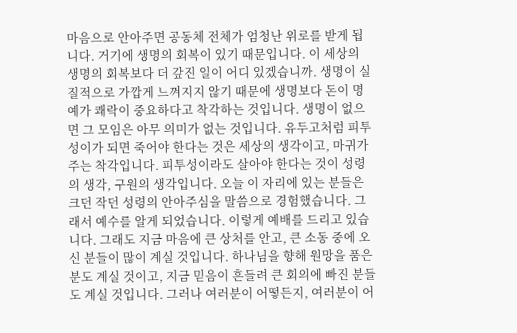마음으로 안아주면 공동체 전체가 엄청난 위로를 받게 됩니다. 거기에 생명의 회복이 있기 때문입니다. 이 세상의 생명의 회복보다 더 갚진 일이 어디 있겠습니까. 생명이 실질적으로 가깝게 느껴지지 않기 때문에 생명보다 돈이 명예가 쾌락이 중요하다고 착각하는 것입니다. 생명이 없으면 그 모임은 아무 의미가 없는 것입니다. 유두고처럼 피투성이가 되면 죽어야 한다는 것은 세상의 생각이고, 마귀가 주는 착각입니다. 피투성이라도 살아야 한다는 것이 성령의 생각, 구원의 생각입니다. 오늘 이 자리에 있는 분들은 크던 작던 성령의 안아주심을 말씀으로 경험했습니다. 그래서 예수를 알게 되었습니다. 이렇게 예배를 드리고 있습니다. 그래도 지금 마음에 큰 상처를 안고, 큰 소동 중에 오신 분들이 많이 계실 것입니다. 하나님을 향해 원망을 품은 분도 계실 것이고, 지금 믿음이 흔들려 큰 회의에 빠진 분들도 계실 것입니다. 그러나 여러분이 어떻든지, 여러분이 어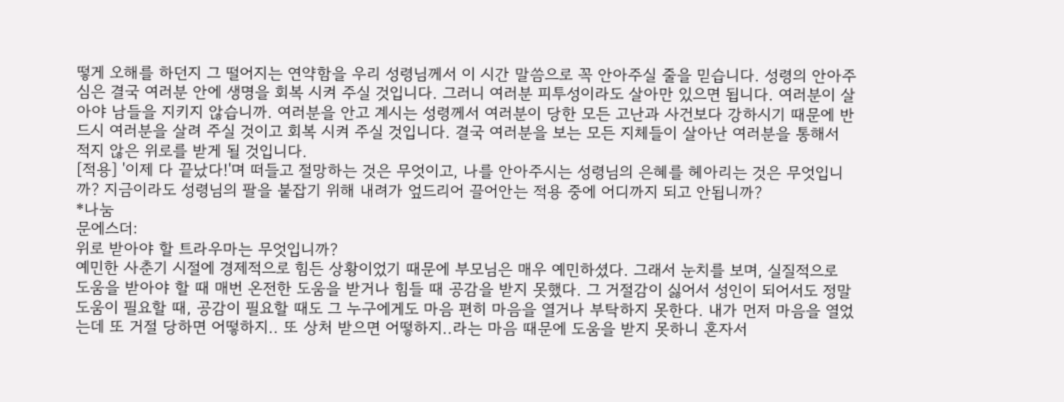떻게 오해를 하던지 그 떨어지는 연약함을 우리 성령님께서 이 시간 말씀으로 꼭 안아주실 줄을 믿습니다. 성령의 안아주심은 결국 여러분 안에 생명을 회복 시켜 주실 것입니다. 그러니 여러분 피투성이라도 살아만 있으면 됩니다. 여러분이 살아야 남들을 지키지 않습니까. 여러분을 안고 계시는 성령께서 여러분이 당한 모든 고난과 사건보다 강하시기 때문에 반드시 여러분을 살려 주실 것이고 회복 시켜 주실 것입니다. 결국 여러분을 보는 모든 지체들이 살아난 여러분을 통해서 적지 않은 위로를 받게 될 것입니다.
[적용] '이제 다 끝났다!'며 떠들고 절망하는 것은 무엇이고, 나를 안아주시는 성령님의 은혜를 헤아리는 것은 무엇입니까? 지금이라도 성령님의 팔을 붙잡기 위해 내려가 엎드리어 끌어안는 적용 중에 어디까지 되고 안됩니까?
*나눔
문에스더:
위로 받아야 할 트라우마는 무엇입니까?
예민한 사춘기 시절에 경제적으로 힘든 상황이었기 때문에 부모님은 매우 예민하셨다. 그래서 눈치를 보며, 실질적으로 도움을 받아야 할 때 매번 온전한 도움을 받거나 힘들 때 공감을 받지 못했다. 그 거절감이 싫어서 성인이 되어서도 정말 도움이 필요할 때, 공감이 필요할 때도 그 누구에게도 마음 편히 마음을 열거나 부탁하지 못한다. 내가 먼저 마음을 열었는데 또 거절 당하면 어떻하지.. 또 상처 받으면 어떻하지..라는 마음 때문에 도움을 받지 못하니 혼자서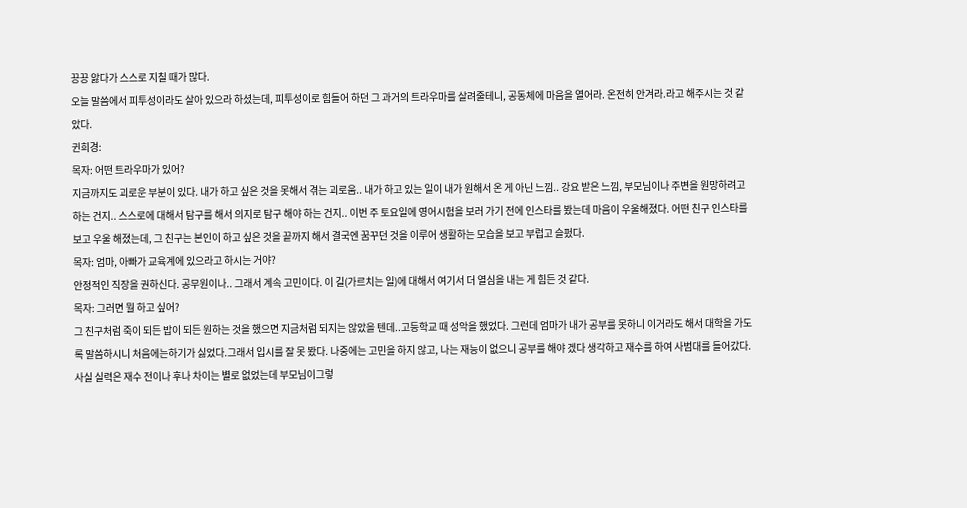끙끙 앓다가 스스로 지칠 때가 많다.
오늘 말씀에서 피투성이라도 살아 있으라 하셨는데, 피투성이로 힘들어 하던 그 과거의 트라우마를 살려줄테니, 공동체에 마음을 열어라. 온전히 안겨라.라고 해주시는 것 같았다.
귄희경:
목자: 어떤 트라우마가 있어?
지금까지도 괴로운 부분이 있다. 내가 하고 싶은 것을 못해서 겪는 괴로움.. 내가 하고 있는 일이 내가 원해서 온 게 아닌 느낌.. 강요 받은 느낌, 부모님이나 주변을 원망하려고 하는 건지.. 스스로에 대해서 탐구를 해서 의지로 탐구 해야 하는 건지.. 이번 주 토요일에 영어시험을 보러 가기 전에 인스타를 봤는데 마음이 우울해졌다. 어떤 친구 인스타를보고 우울 해졌는데, 그 친구는 본인이 하고 싶은 것을 끝까지 해서 결국엔 꿈꾸던 것을 이루어 생활하는 모습을 보고 부럽고 슬펐다.
목자: 엄마, 아빠가 교육계에 있으라고 하시는 거야?
안정적인 직장을 권하신다. 공무원이나.. 그래서 계속 고민이다. 이 길(가르치는 일)에 대해서 여기서 더 열심을 내는 게 힘든 것 같다.
목자: 그러면 뭘 하고 싶어?
그 친구처럼 죽이 되든 밥이 되든 원하는 것을 했으면 지금처럼 되지는 않았을 텐데..고등학교 때 성악을 했었다. 그런데 엄마가 내가 공부를 못하니 이거라도 해서 대학을 가도록 말씀하시니 처음에는하기가 싫었다.그래서 입시를 잘 못 봤다. 나중에는 고민을 하지 않고, 나는 재능이 없으니 공부를 해야 겠다 생각하고 재수를 하여 사범대를 들어갔다.사실 실력은 재수 전이나 후나 차이는 별로 없었는데 부모님이그렇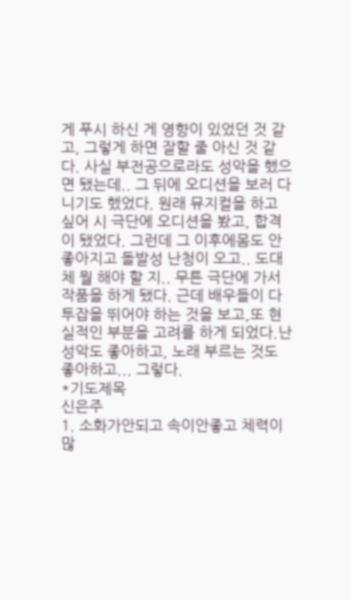게 푸시 하신 게 영향이 있었던 것 같고, 그렇게 하면 잘할 줄 아신 것 같다. 사실 부전공으로라도 성악을 했으면 됐는데.. 그 뒤에 오디션을 보러 다니기도 했었다. 원래 뮤지컬을 하고 싶어 시 극단에 오디션을 봤고, 합격이 됐었다. 그런데 그 이후에몸도 안 좋아지고 돌발성 난청이 오고.. 도대체 뭘 해야 할 지.. 무튼 극단에 가서 작품을 하게 됐다. 근데 배우들이 다 투잡을 뛰어야 하는 것을 보고,또 현실적인 부분을 고려를 하게 되었다.난 성악도 좋아하고, 노래 부르는 것도 좋아하고... 그렇다.
*기도제목
신은주
1. 소화가안되고 속이안좋고 체력이 많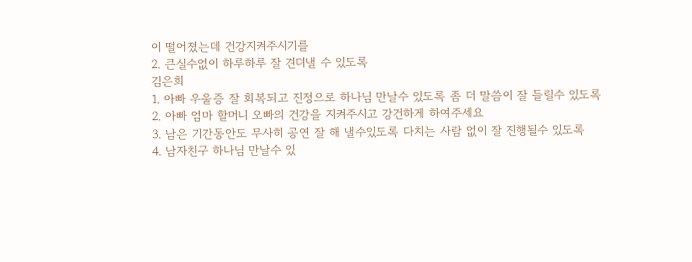이 떨어졌는데 건강지켜주시기를
2. 큰실수없이 하루하루 잘 견뎌낼 수 있도록
김은희
1. 아빠 우울증 잘 회복되고 진정으로 하나님 만날수 있도록 좀 더 말씀이 잘 들릴수 있도록
2. 아빠 엄마 할머니 오빠의 건강을 지켜주시고 강건하게 하여주세요
3. 남은 기간동안도 무사히 공연 잘 해 낼수있도록 다치는 사람 없이 잘 진행될수 있도록
4. 남자친구 하나님 만날수 있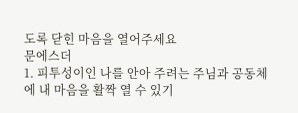도록 닫힌 마음을 열어주세요
문에스더
1. 피투성이인 나를 안아 주려는 주님과 공동체에 내 마음을 활짝 열 수 있기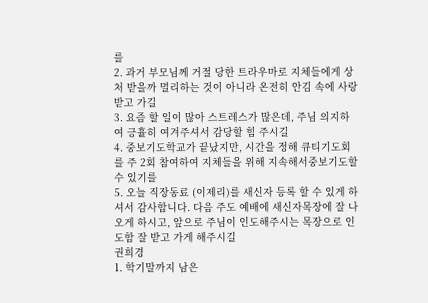를
2. 과거 부모님께 거절 당한 트라우마로 지체들에게 상처 받을까 멀리하는 것이 아니라 온전히 안김 속에 사랑 받고 가길
3. 요즘 할 일이 많아 스트레스가 많은데, 주님 의지하여 긍휼히 여겨주셔서 감당할 힘 주시길
4. 중보기도학교가 끝났지만, 시간을 정해 큐티기도회를 주 2회 참여하여 지체들을 위해 지속해서중보기도할 수 있기를
5. 오늘 직장동료 (이제리)를 새신자 등록 할 수 있게 하셔서 감사합니다. 다음 주도 예배에 새신자목장에 잘 나오게 하시고, 앞으로 주님이 인도해주시는 목장으로 인도함 잘 받고 가게 해주시길
권희경
1. 학기말까지 남은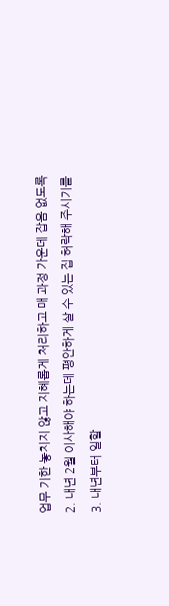업무 기한 놓치지 않고 지혜롭게 처리하고 매 과정 가운데 잡음 없도록
2. 내년 2월 이사해야 하는데 평안하게 살 수 있는 집 허락해 주시기를
3. 내년부터 일할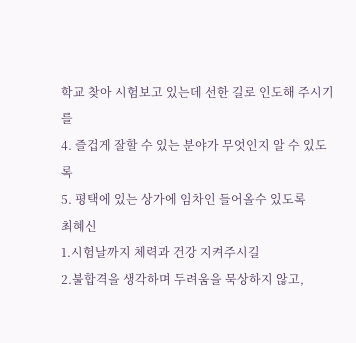학교 찾아 시험보고 있는데 선한 길로 인도해 주시기를
4. 즐겁게 잘할 수 있는 분야가 무엇인지 알 수 있도록
5. 평택에 있는 상가에 임차인 들어올수 있도록
최혜신
1.시험날까지 체력과 건강 지켜주시길
2.불합격을 생각하며 두려움을 묵상하지 않고,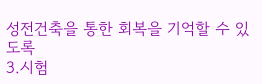성전건축을 통한 회복을 기억할 수 있도록
3.시험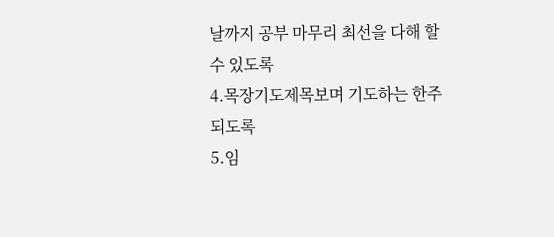날까지 공부 마무리 최선을 다해 할 수 있도록
4.목장기도제목보며 기도하는 한주 되도록
5.임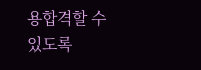용합격할 수 있도록